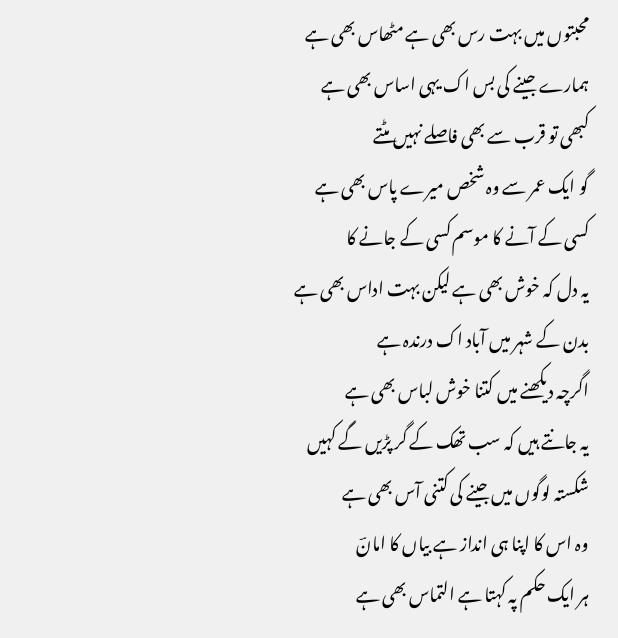محبتوں میں بہت رس بھی ہے مٹھاس بھی ہے
ہمارے جینے کی بس اک یہی اساس بھی ہے
کبھی تو قرب سے بھی فاصلے نہیں مٹتے
گو ایک عمر سے وہ شخص میرے پاس بھی ہے
کسی کے آنے کا موسم کسی کے جانے کا
یہ دل کہ خوش بھی ہے لیکن بہت اداس بھی ہے
بدن کے شہر میں آباد اک درندہ ہے
اگرچہ دیکھنے میں کتنا خوش لباس بھی ہے
یہ جانتے ہیں کہ سب تھک کے گر پڑیں گے کہیں
شکستہ لوگوں میں جینے کی کتنی آس بھی ہے
وہ اس کا اپنا ہی انداز ہے بیاں کا امانؔ
ہر ایک حکم پہ کہتا ہے التماس بھی ہے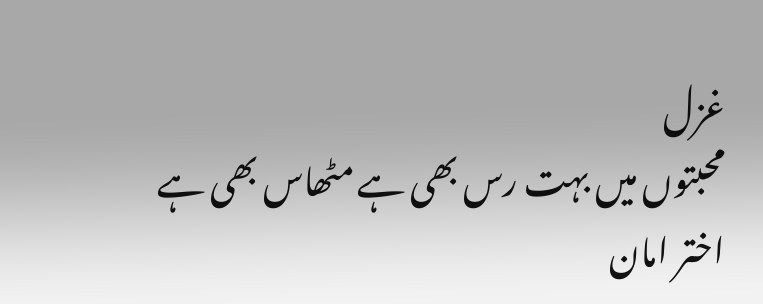غزل
محبتوں میں بہت رس بھی ہے مٹھاس بھی ہے
اختر امان